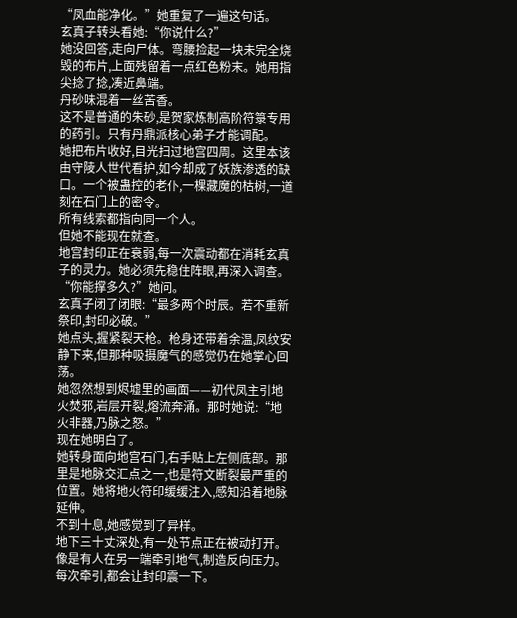“凤血能净化。”她重复了一遍这句话。
玄真子转头看她:“你说什么?”
她没回答,走向尸体。弯腰捡起一块未完全烧毁的布片,上面残留着一点红色粉末。她用指尖捻了捻,凑近鼻端。
丹砂味混着一丝苦香。
这不是普通的朱砂,是贺家炼制高阶符箓专用的药引。只有丹鼎派核心弟子才能调配。
她把布片收好,目光扫过地宫四周。这里本该由守陵人世代看护,如今却成了妖族渗透的缺口。一个被蛊控的老仆,一棵藏魔的枯树,一道刻在石门上的密令。
所有线索都指向同一个人。
但她不能现在就查。
地宫封印正在衰弱,每一次震动都在消耗玄真子的灵力。她必须先稳住阵眼,再深入调查。
“你能撑多久?”她问。
玄真子闭了闭眼:“最多两个时辰。若不重新祭印,封印必破。”
她点头,握紧裂天枪。枪身还带着余温,凤纹安静下来,但那种吸摄魔气的感觉仍在她掌心回荡。
她忽然想到烬墟里的画面——初代凤主引地火焚邪,岩层开裂,熔流奔涌。那时她说:“地火非器,乃脉之怒。”
现在她明白了。
她转身面向地宫石门,右手贴上左侧底部。那里是地脉交汇点之一,也是符文断裂最严重的位置。她将地火符印缓缓注入,感知沿着地脉延伸。
不到十息,她感觉到了异样。
地下三十丈深处,有一处节点正在被动打开。像是有人在另一端牵引地气,制造反向压力。每次牵引,都会让封印震一下。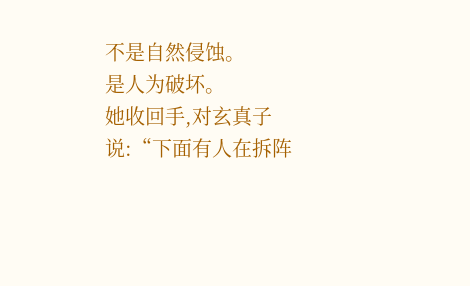不是自然侵蚀。
是人为破坏。
她收回手,对玄真子说:“下面有人在拆阵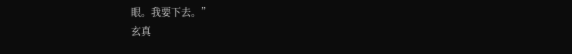眼。我要下去。”
玄真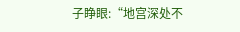子睁眼:“地宫深处不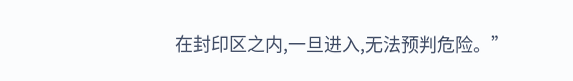在封印区之内,一旦进入,无法预判危险。”